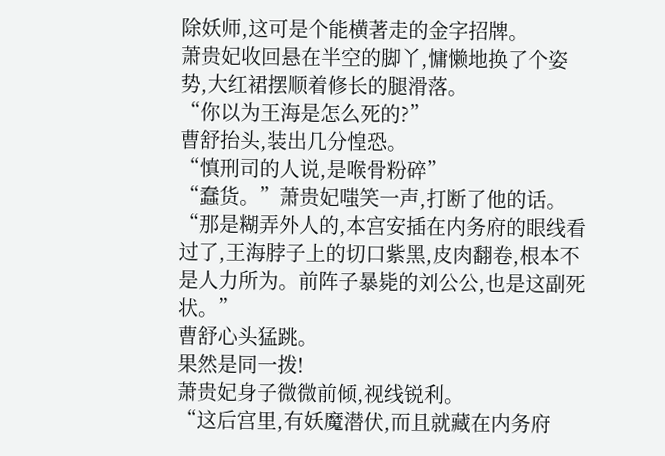除妖师,这可是个能横著走的金字招牌。
萧贵妃收回悬在半空的脚丫,慵懒地换了个姿势,大红裙摆顺着修长的腿滑落。
“你以为王海是怎么死的?”
曹舒抬头,装出几分惶恐。
“慎刑司的人说,是喉骨粉碎”
“蠢货。”萧贵妃嗤笑一声,打断了他的话。
“那是糊弄外人的,本宫安插在内务府的眼线看过了,王海脖子上的切口紫黑,皮肉翻卷,根本不是人力所为。前阵子暴毙的刘公公,也是这副死状。”
曹舒心头猛跳。
果然是同一拨!
萧贵妃身子微微前倾,视线锐利。
“这后宫里,有妖魔潜伏,而且就藏在内务府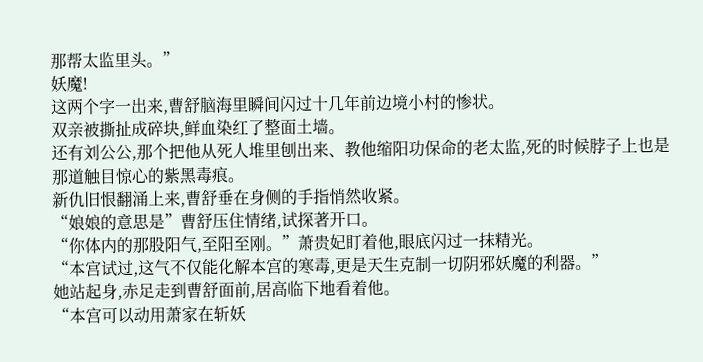那帮太监里头。”
妖魔!
这两个字一出来,曹舒脑海里瞬间闪过十几年前边境小村的惨状。
双亲被撕扯成碎块,鲜血染红了整面土墙。
还有刘公公,那个把他从死人堆里刨出来、教他缩阳功保命的老太监,死的时候脖子上也是那道触目惊心的紫黑毒痕。
新仇旧恨翻涌上来,曹舒垂在身侧的手指悄然收紧。
“娘娘的意思是”曹舒压住情绪,试探著开口。
“你体内的那股阳气,至阳至刚。”萧贵妃盯着他,眼底闪过一抹精光。
“本宫试过,这气不仅能化解本宫的寒毒,更是天生克制一切阴邪妖魔的利器。”
她站起身,赤足走到曹舒面前,居高临下地看着他。
“本宫可以动用萧家在斩妖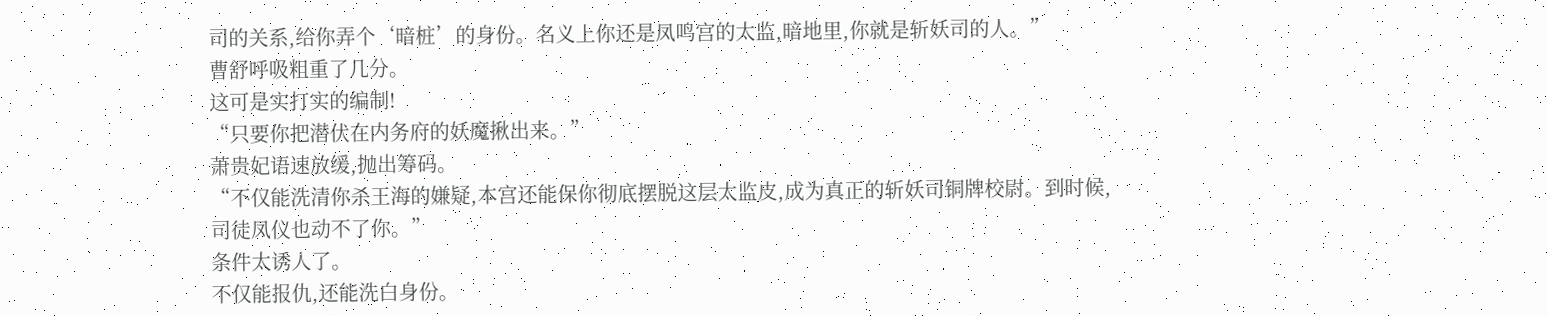司的关系,给你弄个‘暗桩’的身份。名义上你还是凤鸣宫的太监,暗地里,你就是斩妖司的人。”
曹舒呼吸粗重了几分。
这可是实打实的编制!
“只要你把潜伏在内务府的妖魔揪出来。”
萧贵妃语速放缓,抛出筹码。
“不仅能洗清你杀王海的嫌疑,本宫还能保你彻底摆脱这层太监皮,成为真正的斩妖司铜牌校尉。到时候,司徒凤仪也动不了你。”
条件太诱人了。
不仅能报仇,还能洗白身份。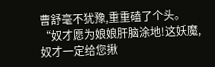曹舒毫不犹豫,重重磕了个头。
“奴才愿为娘娘肝脑涂地!这妖魔,奴才一定给您揪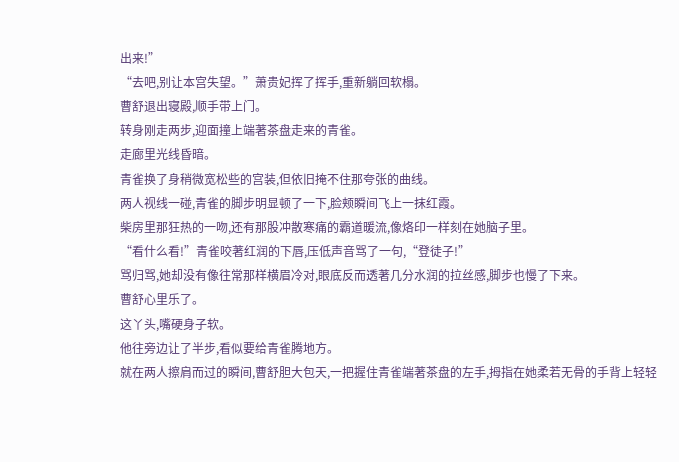出来!”
“去吧,别让本宫失望。”萧贵妃挥了挥手,重新躺回软榻。
曹舒退出寝殿,顺手带上门。
转身刚走两步,迎面撞上端著茶盘走来的青雀。
走廊里光线昏暗。
青雀换了身稍微宽松些的宫装,但依旧掩不住那夸张的曲线。
两人视线一碰,青雀的脚步明显顿了一下,脸颊瞬间飞上一抹红霞。
柴房里那狂热的一吻,还有那股冲散寒痛的霸道暖流,像烙印一样刻在她脑子里。
“看什么看!”青雀咬著红润的下唇,压低声音骂了一句,“登徒子!”
骂归骂,她却没有像往常那样横眉冷对,眼底反而透著几分水润的拉丝感,脚步也慢了下来。
曹舒心里乐了。
这丫头,嘴硬身子软。
他往旁边让了半步,看似要给青雀腾地方。
就在两人擦肩而过的瞬间,曹舒胆大包天,一把握住青雀端著茶盘的左手,拇指在她柔若无骨的手背上轻轻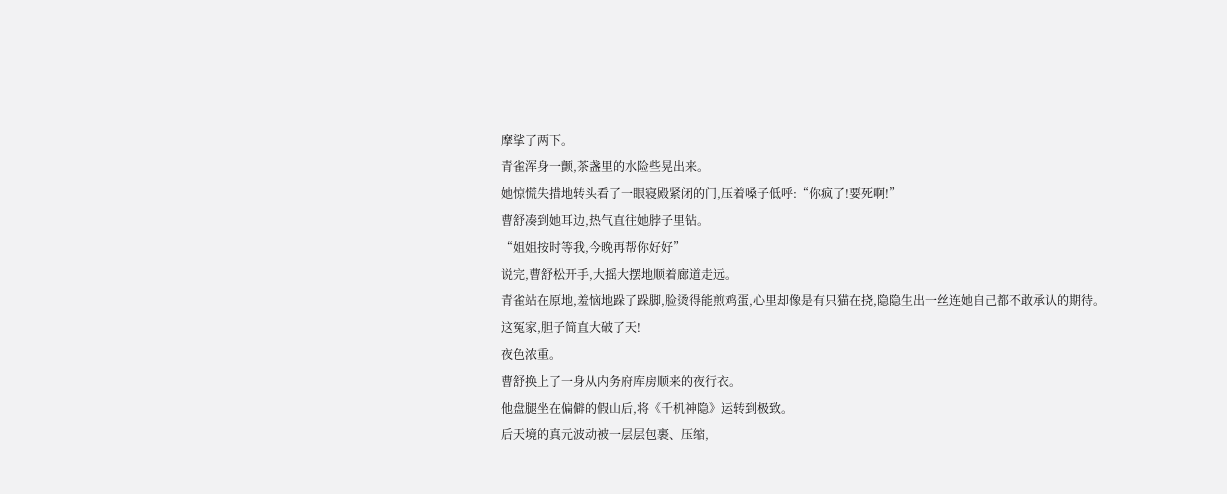摩挲了两下。
青雀浑身一颤,茶盏里的水险些晃出来。
她惊慌失措地转头看了一眼寝殿紧闭的门,压着嗓子低呼:“你疯了!要死啊!”
曹舒凑到她耳边,热气直往她脖子里钻。
“姐姐按时等我,今晚再帮你好好”
说完,曹舒松开手,大摇大摆地顺着廊道走远。
青雀站在原地,羞恼地跺了跺脚,脸烫得能煎鸡蛋,心里却像是有只猫在挠,隐隐生出一丝连她自己都不敢承认的期待。
这冤家,胆子简直大破了天!
夜色浓重。
曹舒换上了一身从内务府库房顺来的夜行衣。
他盘腿坐在偏僻的假山后,将《千机神隐》运转到极致。
后天境的真元波动被一层层包裹、压缩,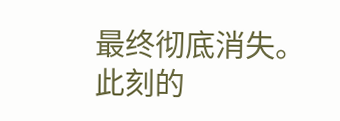最终彻底消失。
此刻的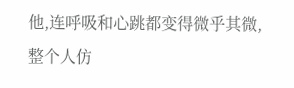他,连呼吸和心跳都变得微乎其微,整个人仿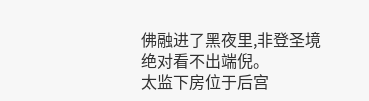佛融进了黑夜里,非登圣境绝对看不出端倪。
太监下房位于后宫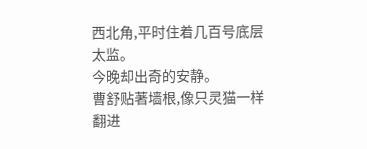西北角,平时住着几百号底层太监。
今晚却出奇的安静。
曹舒贴著墙根,像只灵猫一样翻进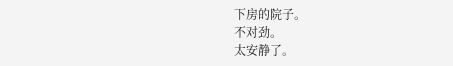下房的院子。
不对劲。
太安静了。